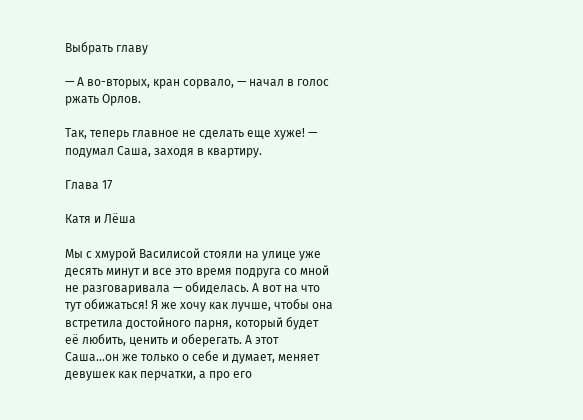Выбрать главу

— А во-вторых, кран сорвало, — начал в голос ржать Орлов.

Так, теперь главное не сделать еще хуже! — подумал Саша, заходя в квартиру.

Глава 17

Катя и Лёша

Мы с хмурой Василисой стояли на улице уже десять минут и все это время подруга со мной не разговаривала — обиделась. А вот на что тут обижаться! Я же хочу как лучше, чтобы она встретила достойного парня, который будет её любить, ценить и оберегать. А этот Саша…он же только о себе и думает, меняет девушек как перчатки, а про его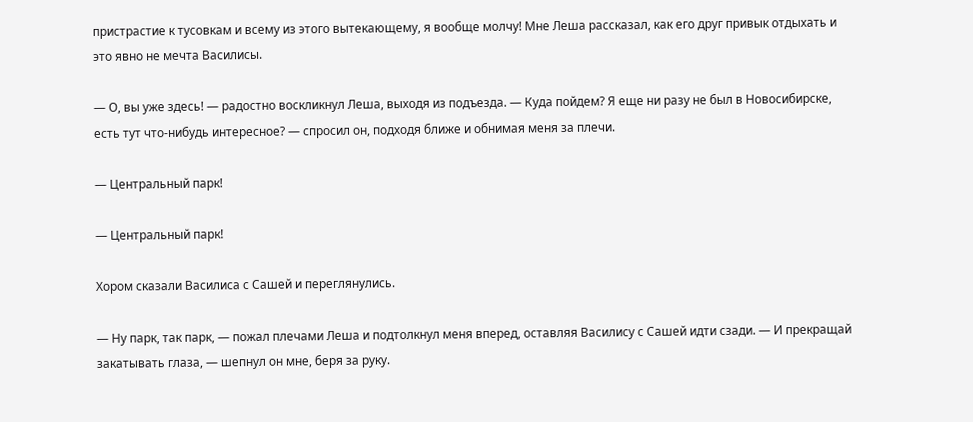пристрастие к тусовкам и всему из этого вытекающему, я вообще молчу! Мне Леша рассказал, как его друг привык отдыхать и это явно не мечта Василисы.

— О, вы уже здесь! — радостно воскликнул Леша, выходя из подъезда. — Куда пойдем? Я еще ни разу не был в Новосибирске, есть тут что-нибудь интересное? — спросил он, подходя ближе и обнимая меня за плечи.

— Центральный парк!

— Центральный парк!

Хором сказали Василиса с Сашей и переглянулись.

— Ну парк, так парк, — пожал плечами Леша и подтолкнул меня вперед, оставляя Василису с Сашей идти сзади. — И прекращай закатывать глаза, — шепнул он мне, беря за руку.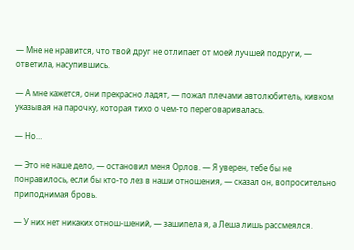— Мне не нравится, что твой друг не отлипает от моей лучшей подруги, — ответила, насупившись.

— А мне кажется, они прекрасно ладят, — пожал плечами автолюбитель, кивком указывая на парочку, которая тихо о чем-то переговаривалась.

— Но…

— Это не наше дело, — остановил меня Орлов. — Я уверен, тебе бы не понравилось, если бы кто-то лез в наши отношения, — сказал он, вопросительно приподнимая бровь.

— У них нет никаких отнош-шений, — зашипела я, а Леша лишь рассмеялся.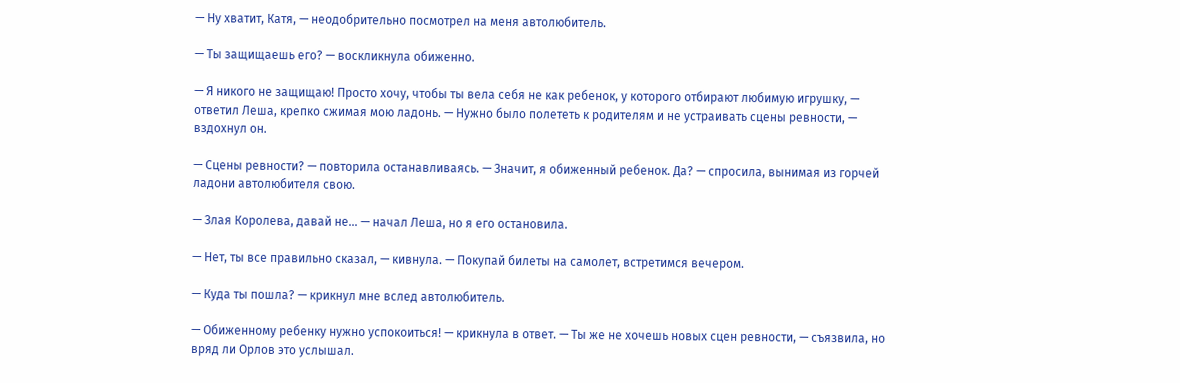— Ну хватит, Катя, — неодобрительно посмотрел на меня автолюбитель.

— Ты защищаешь его? — воскликнула обиженно.

— Я никого не защищаю! Просто хочу, чтобы ты вела себя не как ребенок, у которого отбирают любимую игрушку, — ответил Леша, крепко сжимая мою ладонь. — Нужно было полететь к родителям и не устраивать сцены ревности, — вздохнул он.

— Сцены ревности? — повторила останавливаясь. — Значит, я обиженный ребенок. Да? — спросила, вынимая из горчей ладони автолюбителя свою.

— Злая Королева, давай не… — начал Леша, но я его остановила.

— Нет, ты все правильно сказал, — кивнула. — Покупай билеты на самолет, встретимся вечером.

— Куда ты пошла? — крикнул мне вслед автолюбитель.

— Обиженному ребенку нужно успокоиться! — крикнула в ответ. — Ты же не хочешь новых сцен ревности, — съязвила, но вряд ли Орлов это услышал.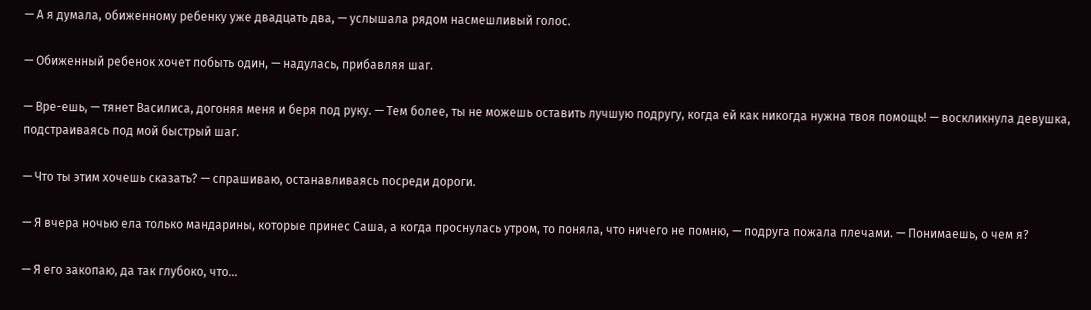— А я думала, обиженному ребенку уже двадцать два, — услышала рядом насмешливый голос.

— Обиженный ребенок хочет побыть один, — надулась, прибавляя шаг.

— Вре-ешь, — тянет Василиса, догоняя меня и беря под руку. — Тем более, ты не можешь оставить лучшую подругу, когда ей как никогда нужна твоя помощь! — воскликнула девушка, подстраиваясь под мой быстрый шаг.

— Что ты этим хочешь сказать? — спрашиваю, останавливаясь посреди дороги.

— Я вчера ночью ела только мандарины, которые принес Саша, а когда проснулась утром, то поняла, что ничего не помню, — подруга пожала плечами. — Понимаешь, о чем я?

— Я его закопаю, да так глубоко, что…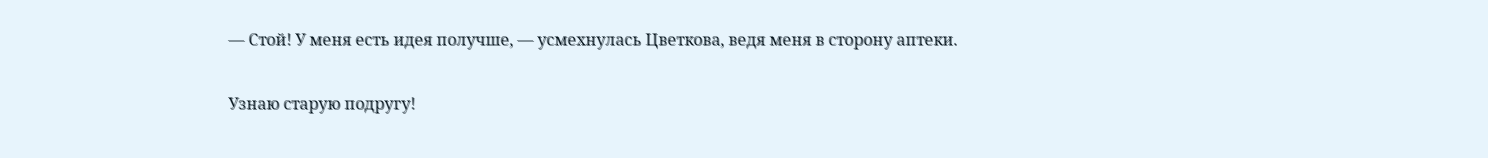— Стой! У меня есть идея получше, — усмехнулась Цветкова, ведя меня в сторону аптеки.

Узнаю старую подругу!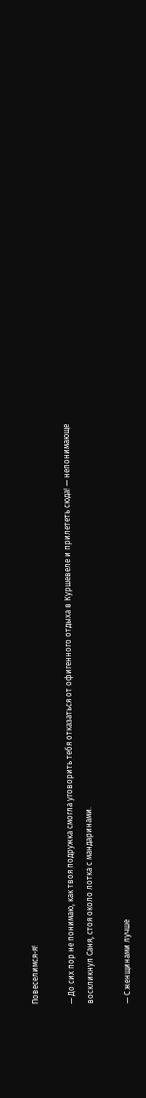Повеселимся-я!

— До сих пор не понимаю, как твоя подружка смогла уговорить тебя отказаться от офигенного отдыха в Куршевеле и прилететь сюда! — непонимающе воскликнул Саня, стоя около лотка с мандаринами.

— С женщинами лучше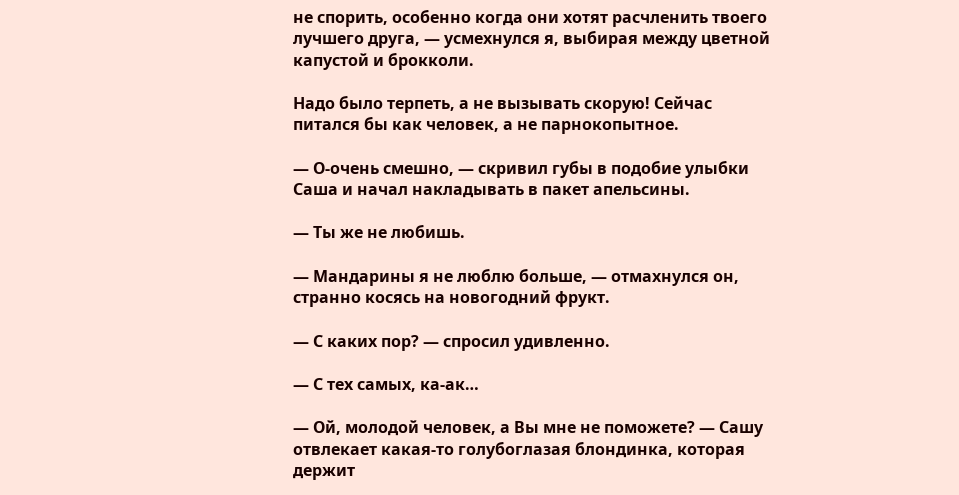не спорить, особенно когда они хотят расчленить твоего лучшего друга, — усмехнулся я, выбирая между цветной капустой и брокколи.

Надо было терпеть, а не вызывать скорую! Сейчас питался бы как человек, а не парнокопытное.

— О-очень смешно, — скривил губы в подобие улыбки Саша и начал накладывать в пакет апельсины.

— Ты же не любишь.

— Мандарины я не люблю больше, — отмахнулся он, странно косясь на новогодний фрукт.

— С каких пор? — спросил удивленно.

— С тех самых, ка-ак…

— Ой, молодой человек, а Вы мне не поможете? — Сашу отвлекает какая-то голубоглазая блондинка, которая держит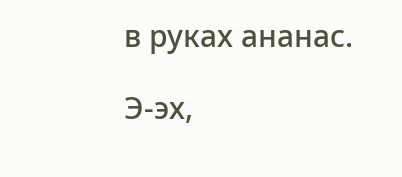в руках ананас.

Э-эх,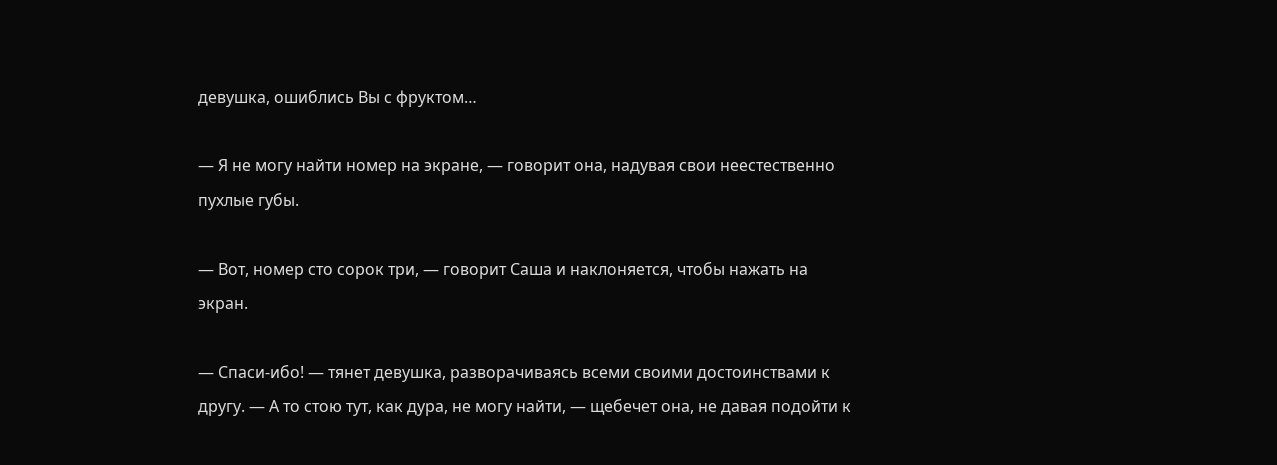девушка, ошиблись Вы с фруктом…

— Я не могу найти номер на экране, — говорит она, надувая свои неестественно пухлые губы.

— Вот, номер сто сорок три, — говорит Саша и наклоняется, чтобы нажать на экран.

— Спаси-ибо! — тянет девушка, разворачиваясь всеми своими достоинствами к другу. — А то стою тут, как дура, не могу найти, — щебечет она, не давая подойти к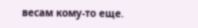весам кому-то еще.